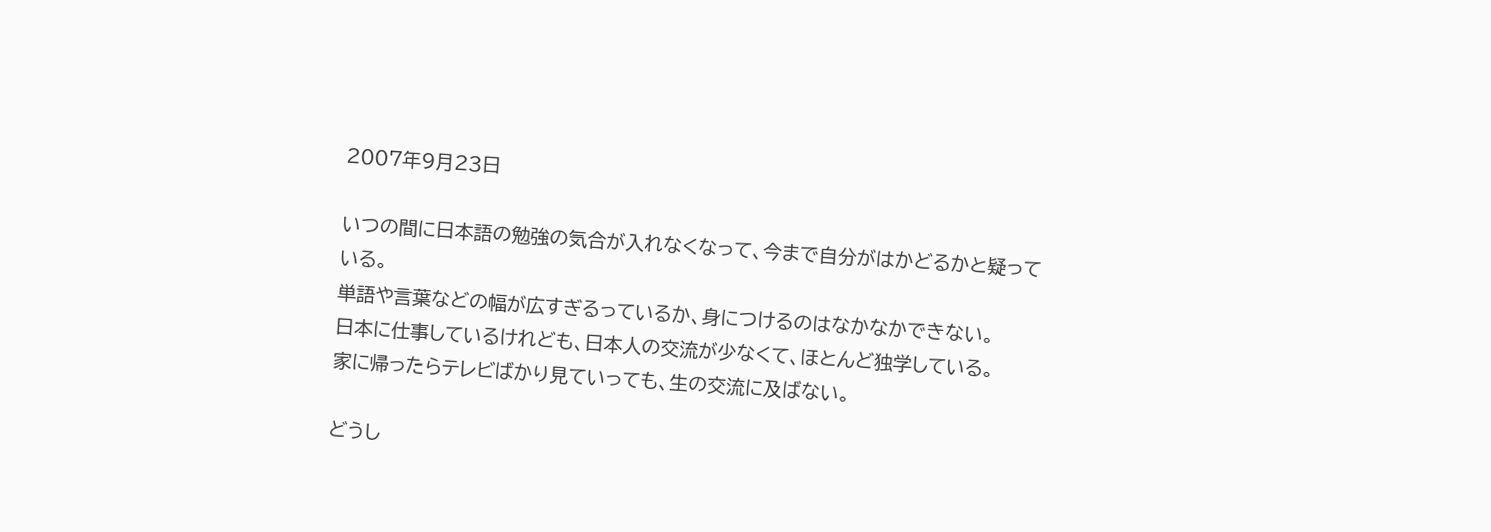2007年9月23日

いつの間に日本語の勉強の気合が入れなくなって、今まで自分がはかどるかと疑っている。
単語や言葉などの幅が広すぎるっているか、身につけるのはなかなかできない。
日本に仕事しているけれども、日本人の交流が少なくて、ほとんど独学している。
家に帰ったらテレビばかり見ていっても、生の交流に及ばない。

どうし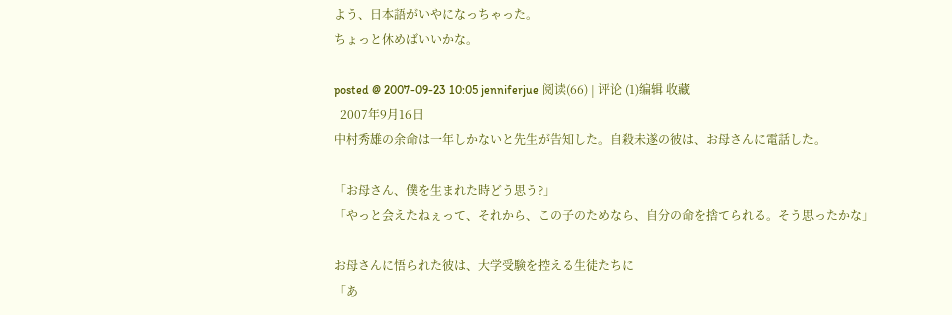よう、日本語がいやになっちゃった。
ちょっと休めばいいかな。

posted @ 2007-09-23 10:05 jenniferjue 阅读(66) | 评论 (1)编辑 收藏
  2007年9月16日
中村秀雄の余命は一年しかないと先生が告知した。自殺未遂の彼は、お母さんに電話した。

「お母さん、僕を生まれた時どう思う?」
「やっと会えたねぇって、それから、この子のためなら、自分の命を捨てられる。そう思ったかな」

お母さんに悟られた彼は、大学受験を控える生徒たちに
「あ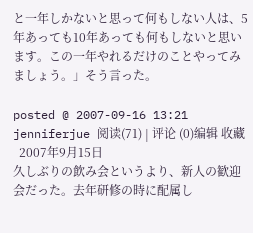と一年しかないと思って何もしない人は、5年あっても10年あっても何もしないと思います。この一年やれるだけのことやってみましょう。」そう言った。

posted @ 2007-09-16 13:21 jenniferjue 阅读(71) | 评论 (0)编辑 收藏
  2007年9月15日
久しぶりの飲み会というより、新人の歓迎会だった。去年研修の時に配属し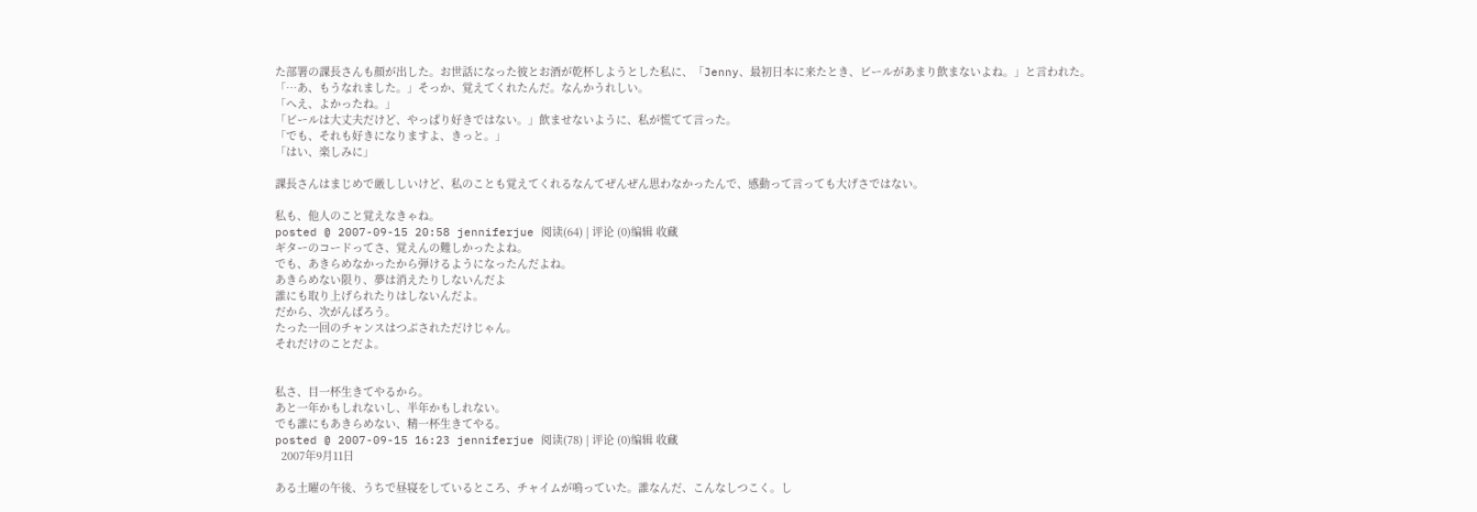た部署の課長さんも顔が出した。お世話になった彼とお酒が乾杯しようとした私に、「Jenny、最初日本に来たとき、ビールがあまり飲まないよね。」と言われた。
「…あ、もうなれました。」そっか、覚えてくれたんだ。なんかうれしい。
「へえ、よかったね。」
「ビールは大丈夫だけど、やっぱり好きではない。」飲ませないように、私が慌てて言った。
「でも、それも好きになりますよ、きっと。」
「はい、楽しみに」

課長さんはまじめで厳ししいけど、私のことも覚えてくれるなんてぜんぜん思わなかったんで、感動って言っても大げさではない。

私も、他人のこと覚えなきゃね。
posted @ 2007-09-15 20:58 jenniferjue 阅读(64) | 评论 (0)编辑 收藏
ギターのコードってさ、覚えんの難しかったよね。
でも、あきらめなかったから弾けるようになったんだよね。
あきらめない限り、夢は消えたりしないんだよ
誰にも取り上げられたりはしないんだよ。
だから、次がんばろう。
たった一回のチャンスはつぶされただけじゃん。
それだけのことだよ。


私さ、目一杯生きてやるから。
あと一年かもしれないし、半年かもしれない。
でも誰にもあきらめない、精一杯生きてやる。
posted @ 2007-09-15 16:23 jenniferjue 阅读(78) | 评论 (0)编辑 收藏
  2007年9月11日

ある土曜の午後、うちで昼寝をしているところ、チャイムが鳴っていた。誰なんだ、こんなしつこく。し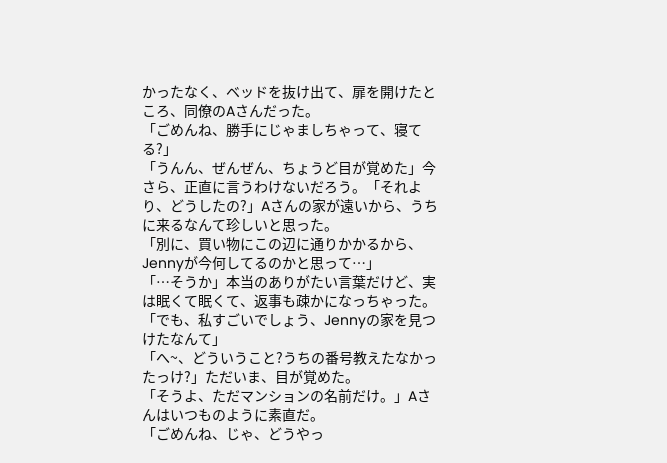かったなく、ベッドを抜け出て、扉を開けたところ、同僚のAさんだった。
「ごめんね、勝手にじゃましちゃって、寝てる?」
「うんん、ぜんぜん、ちょうど目が覚めた」今さら、正直に言うわけないだろう。「それより、どうしたの?」Aさんの家が遠いから、うちに来るなんて珍しいと思った。
「別に、買い物にこの辺に通りかかるから、Jennyが今何してるのかと思って…」
「…そうか」本当のありがたい言葉だけど、実は眠くて眠くて、返事も疎かになっちゃった。
「でも、私すごいでしょう、Jennyの家を見つけたなんて」
「へ~、どういうこと?うちの番号教えたなかったっけ?」ただいま、目が覚めた。
「そうよ、ただマンションの名前だけ。」Aさんはいつものように素直だ。
「ごめんね、じゃ、どうやっ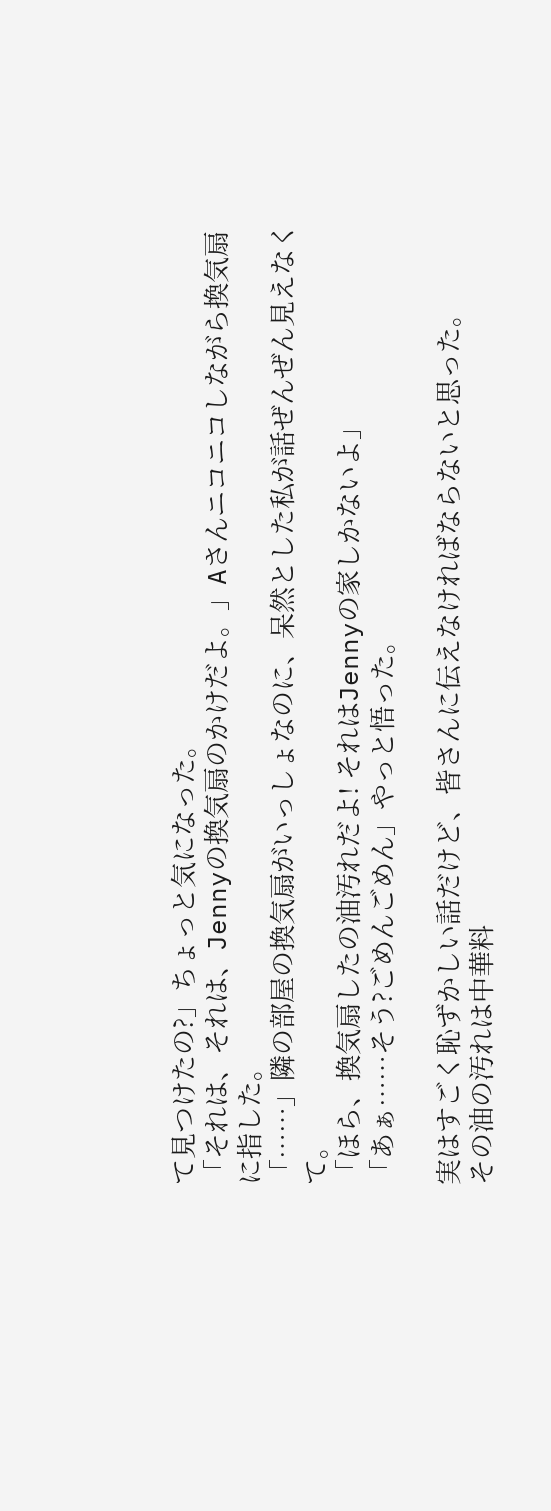て見つけたの?」ちょっと気になった。
「それは、それは、Jennyの換気扇のかけだよ。」Aさんニコニコしながら換気扇に指した。
「……」隣の部屋の換気扇がいっしょなのに、呆然とした私が話ぜんぜん見えなくて。
「ほら、換気扇したの油汚れだよ! それはJennyの家しかないよ」
「あぁ……そう?ごめんごめん」やっと悟った。

実はすごく恥ずかしい話だけど、皆さんに伝えなければならないと思った。
その油の汚れは中華料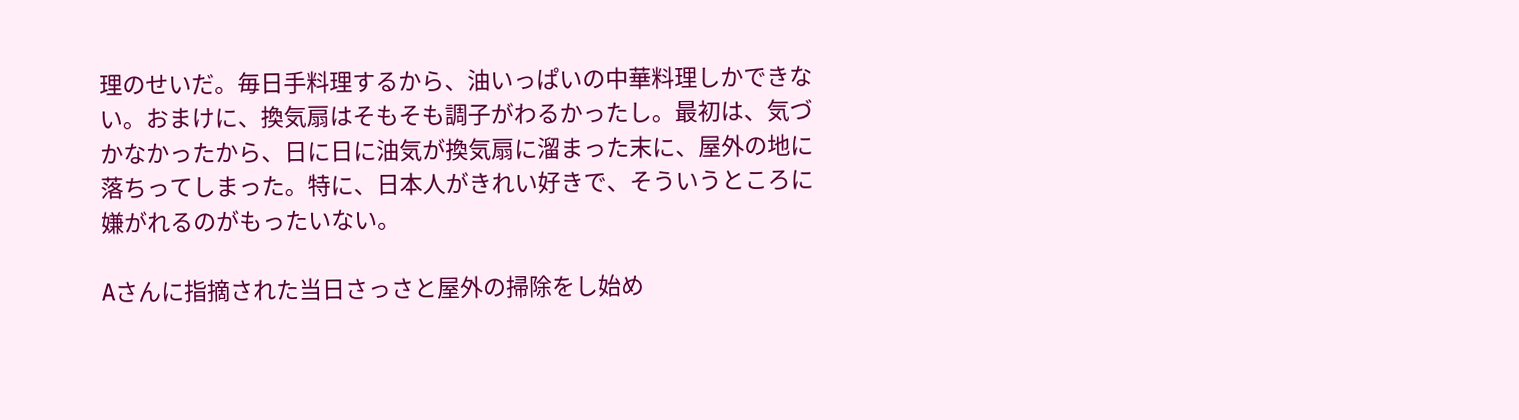理のせいだ。毎日手料理するから、油いっぱいの中華料理しかできない。おまけに、換気扇はそもそも調子がわるかったし。最初は、気づかなかったから、日に日に油気が換気扇に溜まった末に、屋外の地に落ちってしまった。特に、日本人がきれい好きで、そういうところに嫌がれるのがもったいない。

Aさんに指摘された当日さっさと屋外の掃除をし始め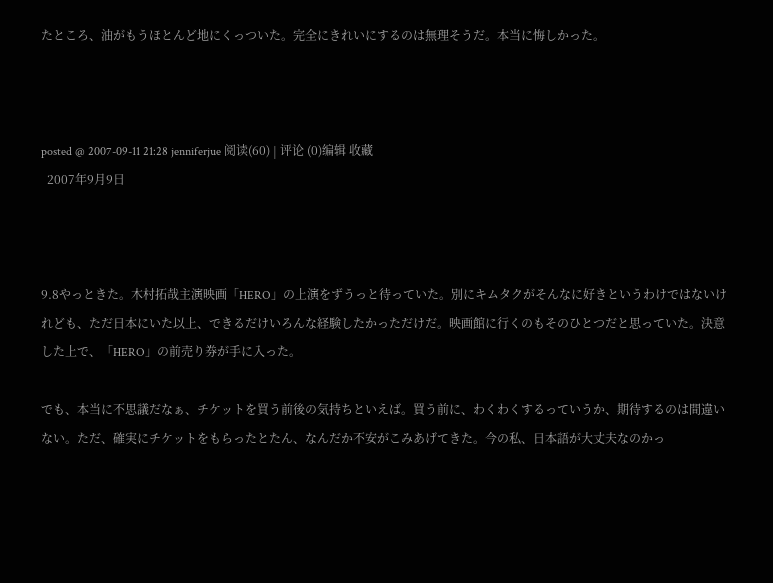たところ、油がもうほとんど地にくっついた。完全にきれいにするのは無理そうだ。本当に悔しかった。



posted @ 2007-09-11 21:28 jenniferjue 阅读(60) | 评论 (0)编辑 收藏
  2007年9月9日



9.8やっときた。木村拓哉主演映画「HERO」の上演をずうっと待っていた。別にキムタクがそんなに好きというわけではないけれども、ただ日本にいた以上、できるだけいろんな経験したかっただけだ。映画館に行くのもそのひとつだと思っていた。決意した上で、「HERO」の前売り券が手に入った。

でも、本当に不思議だなぁ、チケットを買う前後の気持ちといえば。買う前に、わくわくするっていうか、期待するのは間違いない。ただ、確実にチケットをもらったとたん、なんだか不安がこみあげてきた。今の私、日本語が大丈夫なのかっ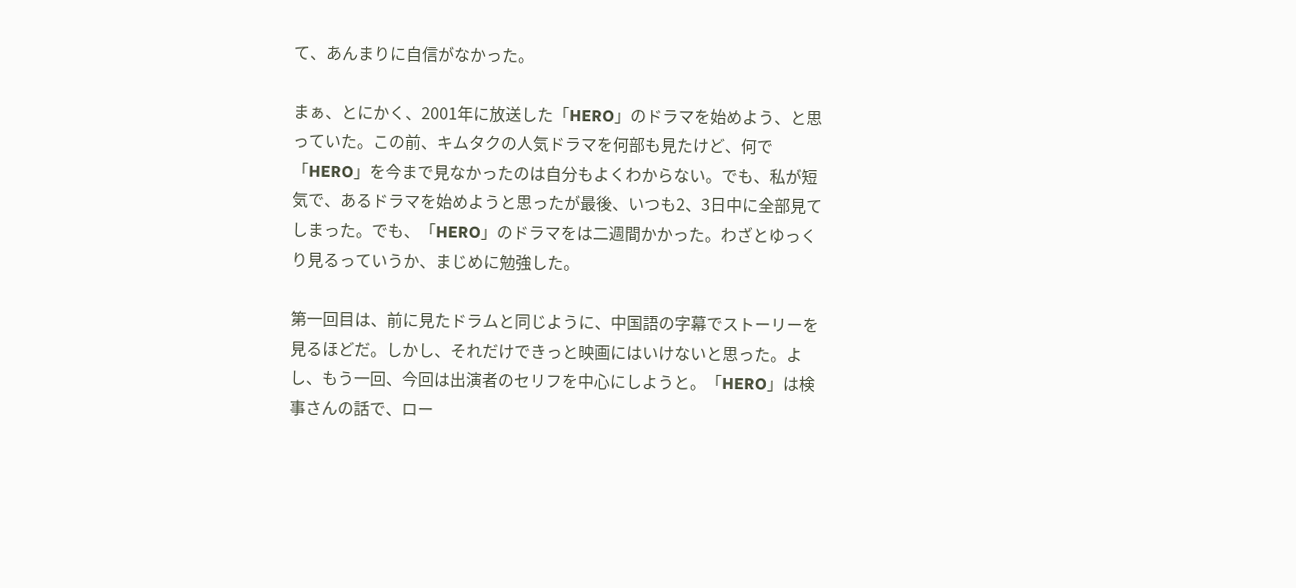て、あんまりに自信がなかった。

まぁ、とにかく、2001年に放送した「HERO」のドラマを始めよう、と思っていた。この前、キムタクの人気ドラマを何部も見たけど、何で「HERO」を今まで見なかったのは自分もよくわからない。でも、私が短気で、あるドラマを始めようと思ったが最後、いつも2、3日中に全部見てしまった。でも、「HERO」のドラマをは二週間かかった。わざとゆっくり見るっていうか、まじめに勉強した。

第一回目は、前に見たドラムと同じように、中国語の字幕でストーリーを見るほどだ。しかし、それだけできっと映画にはいけないと思った。よし、もう一回、今回は出演者のセリフを中心にしようと。「HERO」は検事さんの話で、ロー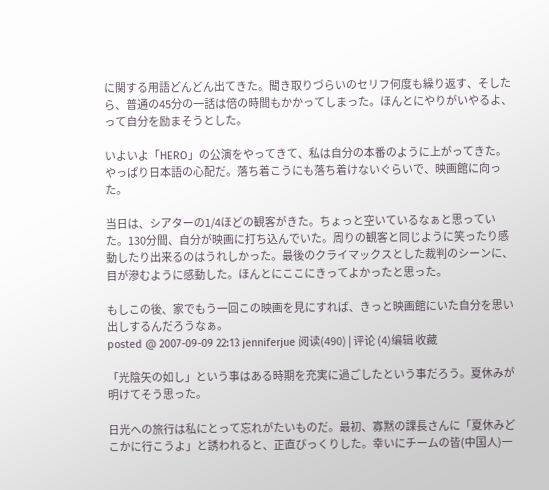に関する用語どんどん出てきた。聞き取りづらいのセリフ何度も繰り返す、そしたら、普通の45分の一話は倍の時間もかかってしまった。ほんとにやりがいやるよ、って自分を励まそうとした。

いよいよ「HERO」の公演をやってきて、私は自分の本番のように上がってきた。やっぱり日本語の心配だ。落ち着こうにも落ち着けないぐらいで、映画館に向った。

当日は、シアターの1/4ほどの観客がきた。ちょっと空いているなぁと思っていた。130分間、自分が映画に打ち込んでいた。周りの観客と同じように笑ったり感動したり出来るのはうれしかった。最後のクライマックスとした裁判のシーンに、目が滲むように感動した。ほんとにここにきってよかったと思った。

もしこの後、家でもう一回この映画を見にすれば、きっと映画館にいた自分を思い出しするんだろうなぁ。
posted @ 2007-09-09 22:13 jenniferjue 阅读(490) | 评论 (4)编辑 收藏

「光陰矢の如し」という事はある時期を充実に過ごしたという事だろう。夏休みが明けてそう思った。

日光への旅行は私にとって忘れがたいものだ。最初、寡黙の課長さんに「夏休みどこかに行こうよ」と誘われると、正直びっくりした。幸いにチームの皆(中国人)一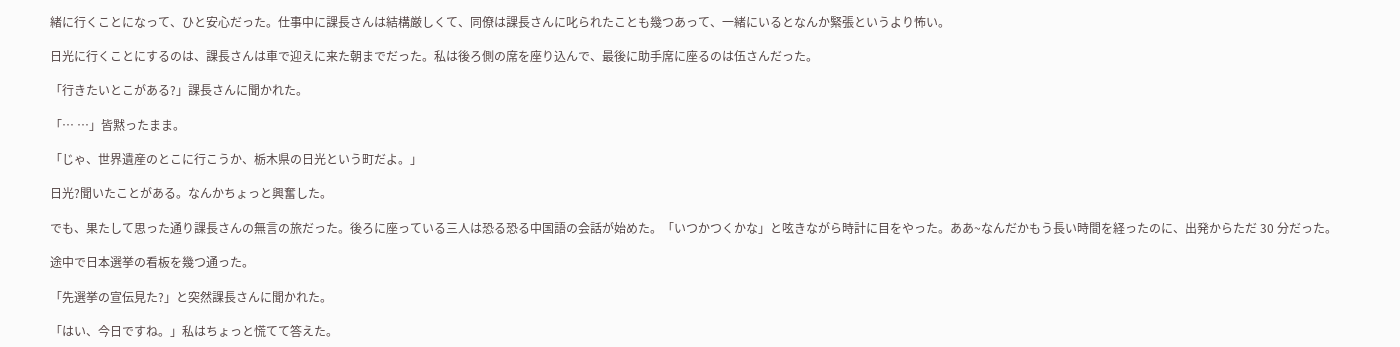緒に行くことになって、ひと安心だった。仕事中に課長さんは結構厳しくて、同僚は課長さんに叱られたことも幾つあって、一緒にいるとなんか緊張というより怖い。

日光に行くことにするのは、課長さんは車で迎えに来た朝までだった。私は後ろ側の席を座り込んで、最後に助手席に座るのは伍さんだった。

「行きたいとこがある?」課長さんに聞かれた。

「… …」皆黙ったまま。

「じゃ、世界遺産のとこに行こうか、栃木県の日光という町だよ。」

日光?聞いたことがある。なんかちょっと興奮した。

でも、果たして思った通り課長さんの無言の旅だった。後ろに座っている三人は恐る恐る中国語の会話が始めた。「いつかつくかな」と呟きながら時計に目をやった。ああ~なんだかもう長い時間を経ったのに、出発からただ 30 分だった。

途中で日本選挙の看板を幾つ通った。

「先選挙の宣伝見た?」と突然課長さんに聞かれた。

「はい、今日ですね。」私はちょっと慌てて答えた。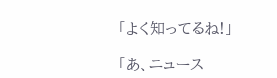「よく知ってるね!」

「あ、ニュース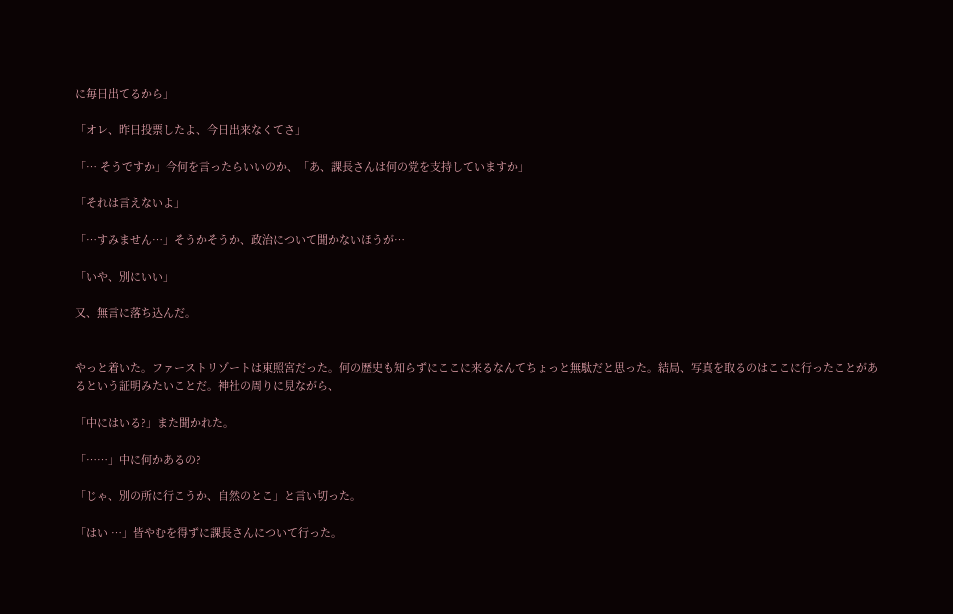に毎日出てるから」

「オレ、昨日投票したよ、今日出来なくてさ」

「… そうですか」今何を言ったらいいのか、「あ、課長さんは何の党を支持していますか」

「それは言えないよ」

「…すみません…」そうかそうか、政治について聞かないほうが…

「いや、別にいい」

又、無言に落ち込んだ。


やっと着いた。ファーストリゾートは東照宮だった。何の歴史も知らずにここに来るなんてちょっと無駄だと思った。結局、写真を取るのはここに行ったことがあるという証明みたいことだ。神社の周りに見ながら、

「中にはいる?」また聞かれた。

「……」中に何かあるの?

「じゃ、別の所に行こうか、自然のとこ」と言い切った。

「はい …」皆やむを得ずに課長さんについて行った。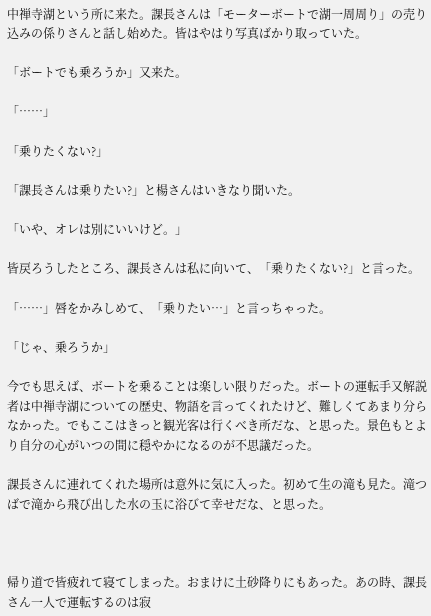中禅寺湖という所に来た。課長さんは「モーターボートで湖一周周り」の売り込みの係りさんと話し始めた。皆はやはり写真ばかり取っていた。

「ボートでも乗ろうか」又来た。

「……」

「乗りたくない?」

「課長さんは乗りたい?」と楊さんはいきなり聞いた。

「いや、オレは別にいいけど。」

皆戻ろうしたところ、課長さんは私に向いて、「乗りたくない?」と言った。

「……」唇をかみしめて、「乗りたい…」と言っちゃった。

「じゃ、乗ろうか」

今でも思えば、ボートを乗ることは楽しい限りだった。ボートの運転手又解説者は中禅寺湖についての歴史、物語を言ってくれたけど、難しくてあまり分らなかった。でもここはきっと観光客は行くべき所だな、と思った。景色もとより自分の心がいつの間に穏やかになるのが不思議だった。

課長さんに連れてくれた場所は意外に気に入った。初めて生の滝も見た。滝つばで滝から飛び出した水の玉に浴びて幸せだな、と思った。



帰り道で皆疲れて寝てしまった。おまけに土砂降りにもあった。あの時、課長さん一人で運転するのは寂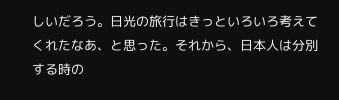しいだろう。日光の旅行はきっといろいろ考えてくれたなあ、と思った。それから、日本人は分別する時の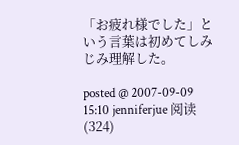「お疲れ様でした」という言葉は初めてしみじみ理解した。

posted @ 2007-09-09 15:10 jenniferjue 阅读(324)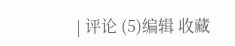| 评论 (5)编辑 收藏